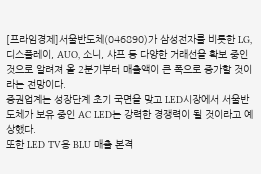[프라임경제]서울반도체(046890)가 삼성전자를 비롯한 LG,디스플레이, AUO, 소니, 샤프 등 다양한 거래선을 확보 중인 것으로 알려져 올 2분기부터 매출액이 큰 폭으로 증가할 것이라는 전망이다.
증권업계는 성장단계 초기 국면을 맞고 LED시장에서 서울반도체가 보유 중인 AC LED는 강력한 경쟁력이 될 것이라고 예상했다.
또한 LED TV용 BLU 매출 본격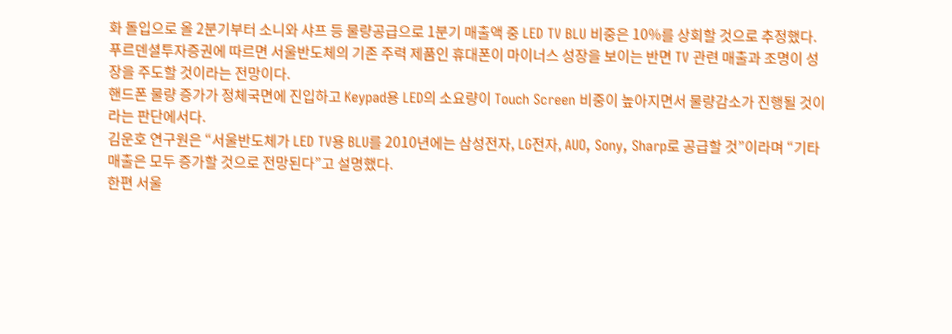화 돌입으로 올 2분기부터 소니와 샤프 등 물량공급으로 1분기 매출액 중 LED TV BLU 비중은 10%를 상회할 것으로 추정했다.
푸르덴셜투자증권에 따르면 서울반도체의 기존 주력 제품인 휴대폰이 마이너스 성장을 보이는 반면 TV 관련 매출과 조명이 성장을 주도할 것이라는 전망이다.
핸드폰 물량 증가가 정체국면에 진입하고 Keypad용 LED의 소요량이 Touch Screen 비중이 높아지면서 물량감소가 진행될 것이라는 판단에서다.
김운호 연구원은 “서울반도체가 LED TV용 BLU를 2010년에는 삼성전자, LG전자, AUO, Sony, Sharp로 공급할 것”이라며 “기타 매출은 모두 증가할 것으로 전망된다”고 설명했다.
한편 서울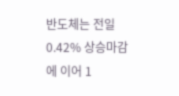반도체는 전일 0.42% 상승마감에 이어 1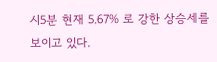시5분 현재 5.67% 로 강한 상승세를 보이고 있다.